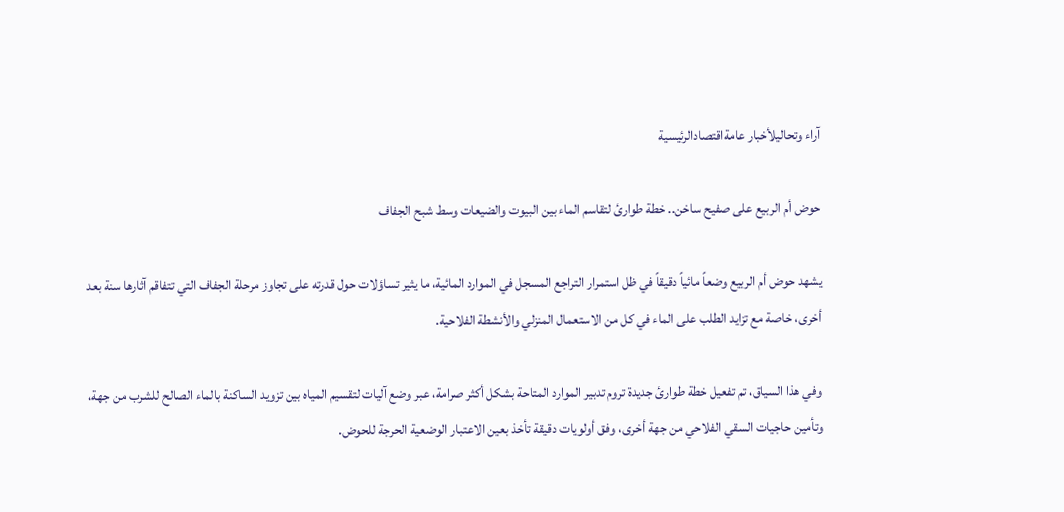آراء وتحاليلأخبار عامةاقتصادالرئيسية

حوض أم الربيع على صفيح ساخن.. خطة طوارئ لتقاسم الماء بين البيوت والضيعات وسط شبح الجفاف

يشهد حوض أم الربيع وضعاً مائياً دقيقاً في ظل استمرار التراجع المسجل في الموارد المائية، ما يثير تساؤلات حول قدرته على تجاوز مرحلة الجفاف التي تتفاقم آثارها سنة بعد أخرى، خاصة مع تزايد الطلب على الماء في كل من الاستعمال المنزلي والأنشطة الفلاحية.

وفي هذا السياق، تم تفعيل خطة طوارئ جديدة تروم تدبير الموارد المتاحة بشكل أكثر صرامة، عبر وضع آليات لتقسيم المياه بين تزويد الساكنة بالماء الصالح للشرب من جهة، وتأمين حاجيات السقي الفلاحي من جهة أخرى، وفق أولويات دقيقة تأخذ بعين الاعتبار الوضعية الحرجة للحوض.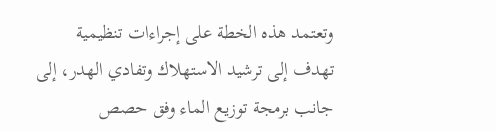وتعتمد هذه الخطة على إجراءات تنظيمية تهدف إلى ترشيد الاستهلاك وتفادي الهدر، إلى جانب برمجة توزيع الماء وفق حصص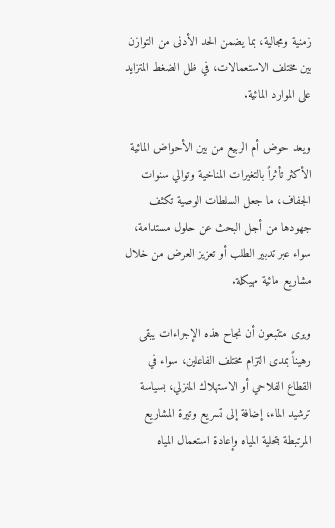زمنية ومجالية، بما يضمن الحد الأدنى من التوازن بين مختلف الاستعمالات، في ظل الضغط المتزايد على الموارد المائية.

ويعد حوض أم الربيع من بين الأحواض المائية الأكثر تأثراً بالتغيرات المناخية وتوالي سنوات الجفاف، ما جعل السلطات الوصية تكثف جهودها من أجل البحث عن حلول مستدامة، سواء عبر تدبير الطلب أو تعزيز العرض من خلال مشاريع مائية مهيكلة.

ويرى متتبعون أن نجاح هذه الإجراءات يبقى رهيناً بمدى التزام مختلف الفاعلين، سواء في القطاع الفلاحي أو الاستهلاك المنزلي، بسياسة ترشيد الماء، إضافة إلى تسريع وتيرة المشاريع المرتبطة بتحلية المياه وإعادة استعمال المياه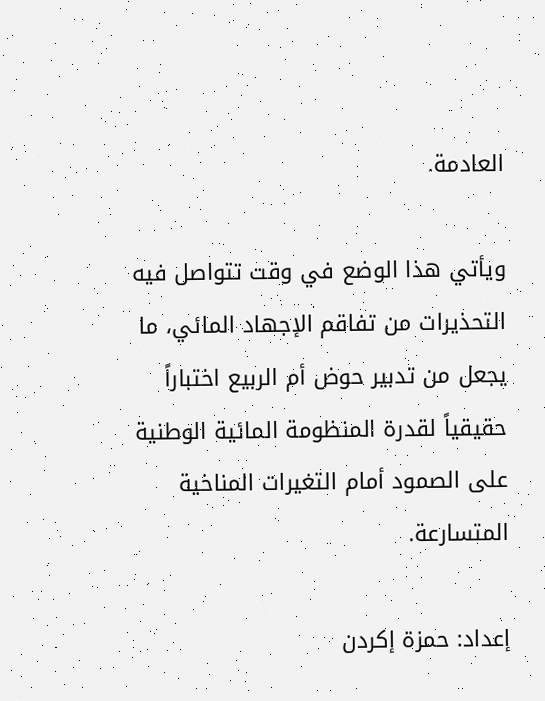العادمة.

ويأتي هذا الوضع في وقت تتواصل فيه التحذيرات من تفاقم الإجهاد المائي، ما يجعل من تدبير حوض أم الربيع اختباراً حقيقياً لقدرة المنظومة المائية الوطنية على الصمود أمام التغيرات المناخية المتسارعة.

إعداد: حمزة إكردن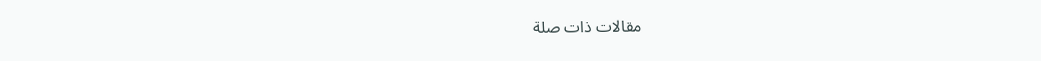مقالات ذات صلة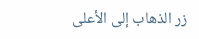زر الذهاب إلى الأعلى